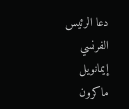دعا الرئيس الفرنسي إيمانويل ماكرون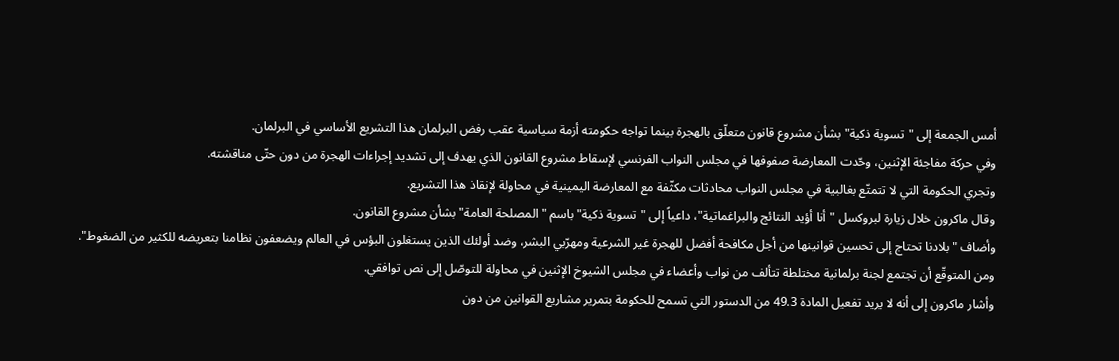أمس الجمعة إلى "تسوية ذكية" بشأن مشروع قانون متعلّق بالهجرة بينما تواجه حكومته أزمة سياسية عقب رفض البرلمان هذا التشريع الأساسي في البرلمان.
وفي حركة مفاجئة الإثنين، وحّدت المعارضة صفوفها في مجلس النواب الفرنسي لإسقاط مشروع القانون الذي يهدف إلى تشديد إجراءات الهجرة من دون حتّى مناقشته.
وتجري الحكومة التي لا تتمتّع بغالبية في مجلس النواب محادثات مكثّفة مع المعارضة اليمينية في محاولة لإنقاذ هذا التشريع.
وقال ماكرون خلال زيارة لبروكسل "أنا أؤيد النتائج والبراغماتية"، داعياً إلى "تسوية ذكية" باسم "المصلحة العامة" بشأن مشروع القانون.
وأضاف "بلادنا تحتاج إلى تحسين قوانينها من أجل مكافحة أفضل للهجرة غير الشرعية ومهرّبي البشر، وضد أولئك الذين يستغلون البؤس في العالم ويضعفون نظامنا بتعريضه للكثير من الضغوط".
ومن المتوقّع أن تجتمع لجنة برلمانية مختلطة تتألف من نواب وأعضاء في مجلس الشيوخ الإثنين في محاولة للتوصّل إلى نص توافقي.
وأشار ماكرون إلى أنه لا يريد تفعيل المادة 49.3 من الدستور التي تسمح للحكومة بتمرير مشاريع القوانين من دون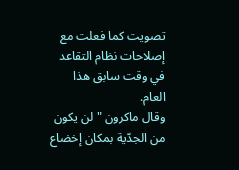تصويت كما فعلت مع إصلاحات نظام التقاعد في وقت سابق هذا العام.
وقال ماكرون "لن يكون من الجدّية بمكان إخضاع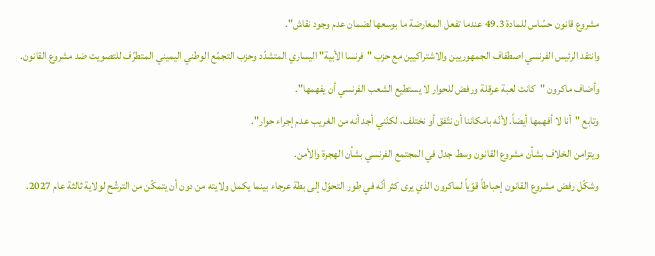مشروع قانون حسّاس للمادة 49.3 عندما تفعل المعارضة ما بوسعها لضمان عدم وجود نقاش".
وانتقد الرئيس الفرنسي اصطفاف الجمهوريين والاشتراكيين مع حزب "فرنسا الأبية" اليساري المتشدّد وحزب التجمّع الوطني اليميني المتطرّف للتصويت ضد مشروع القانون.
وأضاف ماكرون "كانت لعبة عرقلة ورفض للحوار لا يستطيع الشعب الفرنسي أن يفهمها".
وتابع "أنا لا أفهمها أيضاً. لأنّه بامكاننا أن نتّفق أو نختلف، لكنّني أجد أنه من الغريب عدم إجراء حوار".
ويتزامن الخلاف بشأن مشروع القانون وسط جدل في المجتمع الفرنسي بشأن الهجرة والأمن.
وشكّل رفض مشروع القانون إحباطاً قوّياً لماكرون الذي يرى كثر أنّه في طور التحوّل إلى بطة عرجاء بينما يكمل ولايته من دون أن يتمكّن من الترشّح لولاية ثالثة عام 2027.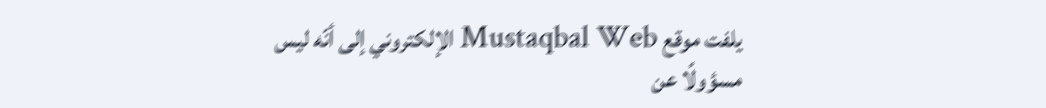يلفت موقع Mustaqbal Web الإلكتروني إلى أنّه ليس مسؤولًا عن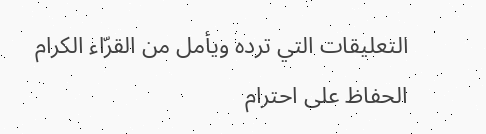التعليقات التي ترده ويأمل من القرّاء الكرام الحفاظ على احترام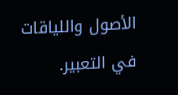الأصول واللياقات في التعبير.